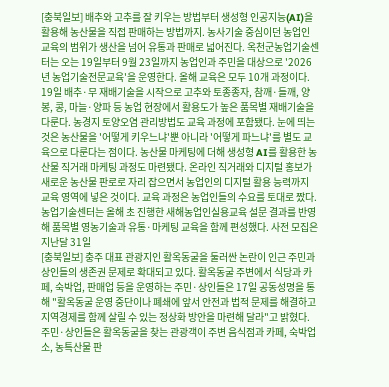[충북일보] 배추와 고추를 잘 키우는 방법부터 생성형 인공지능(AI)을 활용해 농산물을 직접 판매하는 방법까지. 농사기술 중심이던 농업인 교육의 범위가 생산을 넘어 유통과 판매로 넓어진다. 옥천군농업기술센터는 오는 19일부터 9월 23일까지 농업인과 주민을 대상으로 '2026년 농업기술전문교육'을 운영한다. 올해 교육은 모두 10개 과정이다. 19일 배추·무 재배기술을 시작으로 고추와 토종종자, 참깨·들깨, 양봉, 콩, 마늘·양파 등 농업 현장에서 활용도가 높은 품목별 재배기술을 다룬다. 농경지 토양오염 관리방법도 교육 과정에 포함됐다. 눈에 띄는 것은 농산물을 '어떻게 키우느냐'뿐 아니라 '어떻게 파느냐'를 별도 교육으로 다룬다는 점이다. 농산물 마케팅에 더해 생성형 AI를 활용한 농산물 직거래 마케팅 과정도 마련됐다. 온라인 직거래와 디지털 홍보가 새로운 농산물 판로로 자리 잡으면서 농업인의 디지털 활용 능력까지 교육 영역에 넣은 것이다. 교육 과정은 농업인들의 수요를 토대로 짰다. 농업기술센터는 올해 초 진행한 새해농업인실용교육 설문 결과를 반영해 품목별 영농기술과 유통·마케팅 교육을 함께 편성했다. 사전 모집은 지난달 31일
[충북일보] 충주 대표 관광지인 활옥동굴을 둘러싼 논란이 인근 주민과 상인들의 생존권 문제로 확대되고 있다. 활옥동굴 주변에서 식당과 카페, 숙박업, 판매업 등을 운영하는 주민·상인들은 17일 공동성명을 통해 "활옥동굴 운영 중단이나 폐쇄에 앞서 안전과 법적 문제를 해결하고 지역경제를 함께 살릴 수 있는 정상화 방안을 마련해 달라"고 밝혔다. 주민·상인들은 활옥동굴을 찾는 관광객이 주변 음식점과 카페, 숙박업소, 농특산물 판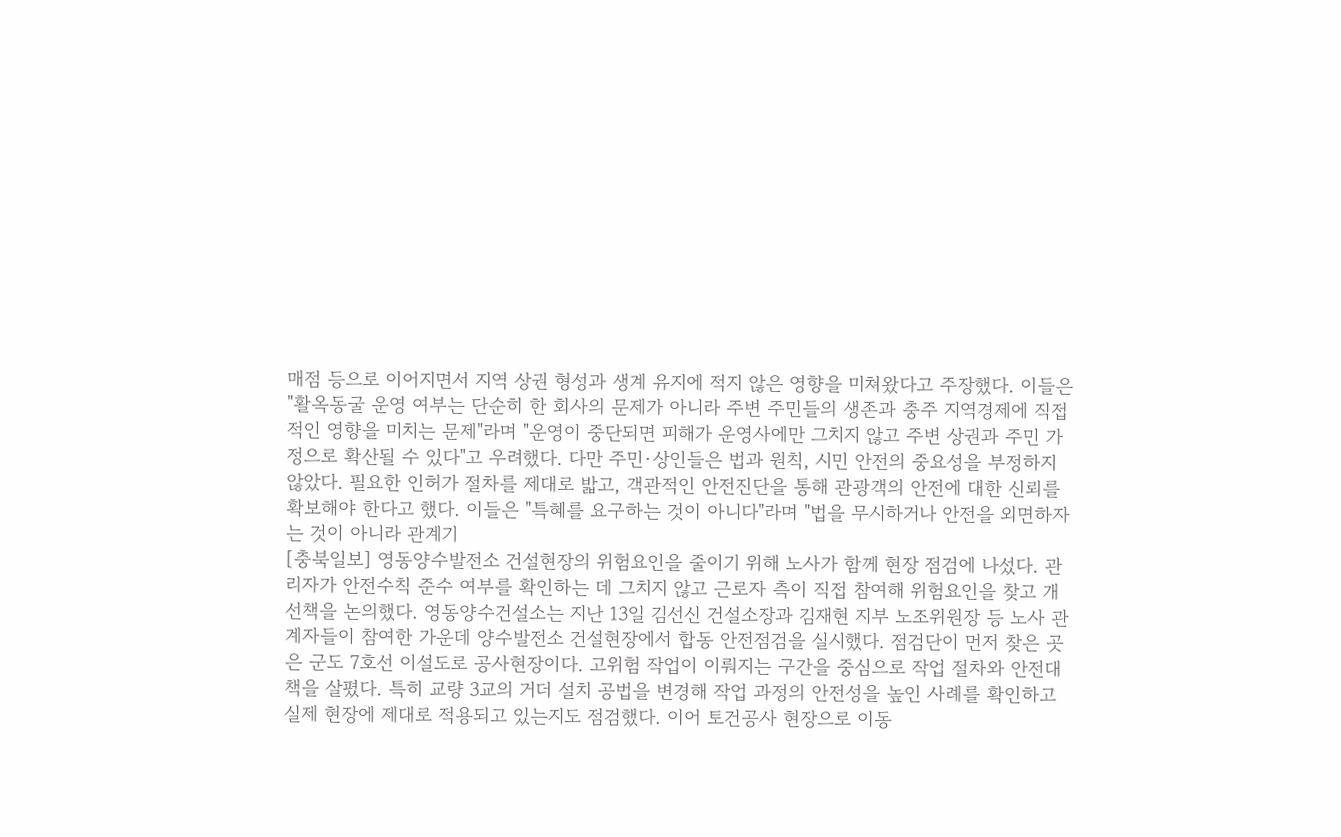매점 등으로 이어지면서 지역 상권 형성과 생계 유지에 적지 않은 영향을 미쳐왔다고 주장했다. 이들은 "활옥동굴 운영 여부는 단순히 한 회사의 문제가 아니라 주변 주민들의 생존과 충주 지역경제에 직접적인 영향을 미치는 문제"라며 "운영이 중단되면 피해가 운영사에만 그치지 않고 주변 상권과 주민 가정으로 확산될 수 있다"고 우려했다. 다만 주민·상인들은 법과 원칙, 시민 안전의 중요성을 부정하지 않았다. 필요한 인허가 절차를 제대로 밟고, 객관적인 안전진단을 통해 관광객의 안전에 대한 신뢰를 확보해야 한다고 했다. 이들은 "특혜를 요구하는 것이 아니다"라며 "법을 무시하거나 안전을 외면하자는 것이 아니라 관계기
[충북일보] 영동양수발전소 건설현장의 위험요인을 줄이기 위해 노사가 함께 현장 점검에 나섰다. 관리자가 안전수칙 준수 여부를 확인하는 데 그치지 않고 근로자 측이 직접 참여해 위험요인을 찾고 개선책을 논의했다. 영동양수건설소는 지난 13일 김선신 건설소장과 김재현 지부 노조위원장 등 노사 관계자들이 참여한 가운데 양수발전소 건설현장에서 합동 안전점검을 실시했다. 점검단이 먼저 찾은 곳은 군도 7호선 이설도로 공사현장이다. 고위험 작업이 이뤄지는 구간을 중심으로 작업 절차와 안전대책을 살폈다. 특히 교량 3교의 거더 설치 공법을 변경해 작업 과정의 안전성을 높인 사례를 확인하고 실제 현장에 제대로 적용되고 있는지도 점검했다. 이어 토건공사 현장으로 이동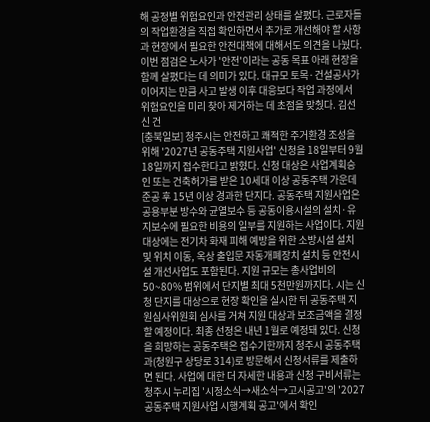해 공정별 위험요인과 안전관리 상태를 살폈다. 근로자들의 작업환경을 직접 확인하면서 추가로 개선해야 할 사항과 현장에서 필요한 안전대책에 대해서도 의견을 나눴다. 이번 점검은 노사가 '안전'이라는 공동 목표 아래 현장을 함께 살폈다는 데 의미가 있다. 대규모 토목·건설공사가 이어지는 만큼 사고 발생 이후 대응보다 작업 과정에서 위험요인을 미리 찾아 제거하는 데 초점을 맞췄다. 김선신 건
[충북일보] 청주시는 안전하고 쾌적한 주거환경 조성을 위해 '2027년 공동주택 지원사업' 신청을 18일부터 9월 18일까지 접수한다고 밝혔다. 신청 대상은 사업계획승인 또는 건축허가를 받은 10세대 이상 공동주택 가운데 준공 후 15년 이상 경과한 단지다. 공동주택 지원사업은 공용부분 방수와 균열보수 등 공동이용시설의 설치·유지보수에 필요한 비용의 일부를 지원하는 사업이다. 지원 대상에는 전기차 화재 피해 예방을 위한 소방시설 설치 및 위치 이동, 옥상 출입문 자동개폐장치 설치 등 안전시설 개선사업도 포함된다. 지원 규모는 총사업비의 50~80% 범위에서 단지별 최대 5천만원까지다. 시는 신청 단지를 대상으로 현장 확인을 실시한 뒤 공동주택 지원심사위원회 심사를 거쳐 지원 대상과 보조금액을 결정할 예정이다. 최종 선정은 내년 1월로 예정돼 있다. 신청을 희망하는 공동주택은 접수기한까지 청주시 공동주택과(청원구 상당로 314)로 방문해서 신청서류를 제출하면 된다. 사업에 대한 더 자세한 내용과 신청 구비서류는 청주시 누리집 '시정소식→새소식→고시공고'의 '2027 공동주택 지원사업 시행계획 공고'에서 확인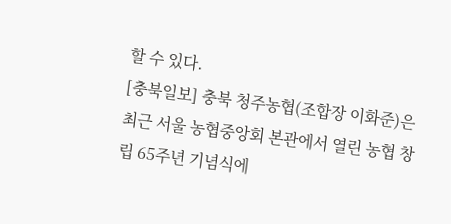할 수 있다.
[충북일보] 충북 청주농협(조합장 이화준)은 최근 서울 농협중앙회 본관에서 열린 농협 창립 65주년 기념식에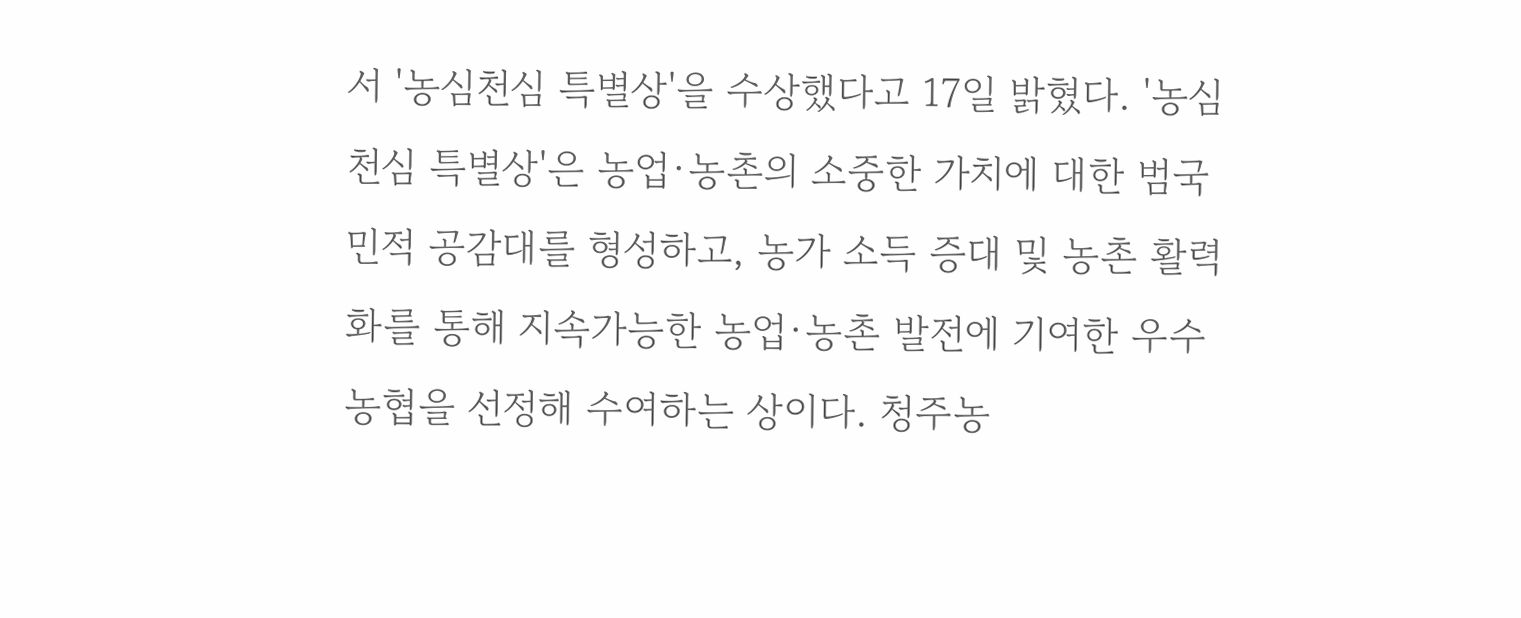서 '농심천심 특별상'을 수상했다고 17일 밝혔다. '농심천심 특별상'은 농업·농촌의 소중한 가치에 대한 범국민적 공감대를 형성하고, 농가 소득 증대 및 농촌 활력화를 통해 지속가능한 농업·농촌 발전에 기여한 우수 농협을 선정해 수여하는 상이다. 청주농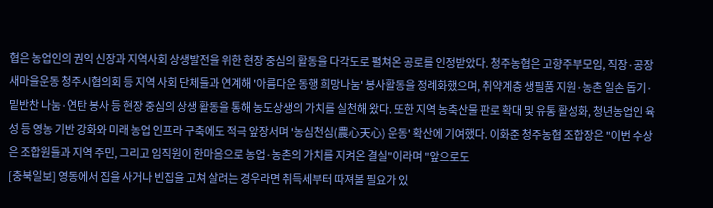협은 농업인의 권익 신장과 지역사회 상생발전을 위한 현장 중심의 활동을 다각도로 펼쳐온 공로를 인정받았다. 청주농협은 고향주부모임, 직장·공장새마을운동 청주시협의회 등 지역 사회 단체들과 연계해 '아름다운 동행 희망나눔' 봉사활동을 정례화했으며, 취약계층 생필품 지원·농촌 일손 돕기·밑반찬 나눔·연탄 봉사 등 현장 중심의 상생 활동을 통해 농도상생의 가치를 실천해 왔다. 또한 지역 농축산물 판로 확대 및 유통 활성화, 청년농업인 육성 등 영농 기반 강화와 미래 농업 인프라 구축에도 적극 앞장서며 '농심천심(農心天心) 운동' 확산에 기여했다. 이화준 청주농협 조합장은 "이번 수상은 조합원들과 지역 주민, 그리고 임직원이 한마음으로 농업·농촌의 가치를 지켜온 결실"이라며 "앞으로도
[충북일보] 영동에서 집을 사거나 빈집을 고쳐 살려는 경우라면 취득세부터 따져볼 필요가 있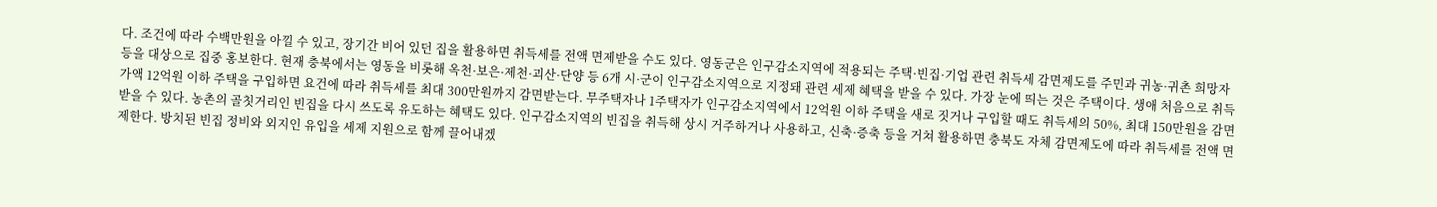다. 조건에 따라 수백만원을 아낄 수 있고, 장기간 비어 있던 집을 활용하면 취득세를 전액 면제받을 수도 있다. 영동군은 인구감소지역에 적용되는 주택·빈집·기업 관련 취득세 감면제도를 주민과 귀농·귀촌 희망자 등을 대상으로 집중 홍보한다. 현재 충북에서는 영동을 비롯해 옥천·보은·제천·괴산·단양 등 6개 시·군이 인구감소지역으로 지정돼 관련 세제 혜택을 받을 수 있다. 가장 눈에 띄는 것은 주택이다. 생애 처음으로 취득가액 12억원 이하 주택을 구입하면 요건에 따라 취득세를 최대 300만원까지 감면받는다. 무주택자나 1주택자가 인구감소지역에서 12억원 이하 주택을 새로 짓거나 구입할 때도 취득세의 50%, 최대 150만원을 감면받을 수 있다. 농촌의 골칫거리인 빈집을 다시 쓰도록 유도하는 혜택도 있다. 인구감소지역의 빈집을 취득해 상시 거주하거나 사용하고, 신축·증축 등을 거쳐 활용하면 충북도 자체 감면제도에 따라 취득세를 전액 면제한다. 방치된 빈집 정비와 외지인 유입을 세제 지원으로 함께 끌어내겠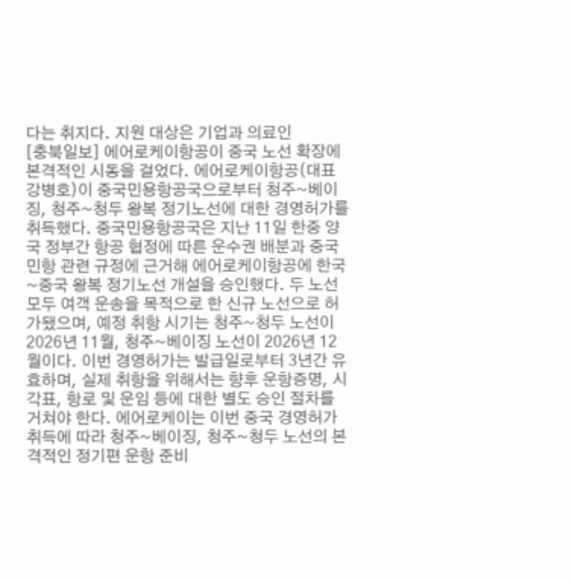다는 취지다. 지원 대상은 기업과 의료인
[충북일보] 에어로케이항공이 중국 노선 확장에 본격적인 시동을 걸었다. 에어로케이항공(대표 강병호)이 중국민용항공국으로부터 청주~베이징, 청주~청두 왕복 정기노선에 대한 경영허가를 취득했다. 중국민용항공국은 지난 11일 한중 양국 정부간 항공 협정에 따른 운수권 배분과 중국 민항 관련 규정에 근거해 에어로케이항공에 한국~중국 왕복 정기노선 개설을 승인했다. 두 노선 모두 여객 운송을 목적으로 한 신규 노선으로 허가됐으며, 예정 취항 시기는 청주~청두 노선이 2026년 11월, 청주~베이징 노선이 2026년 12월이다. 이번 경영허가는 발급일로부터 3년간 유효하며, 실제 취항을 위해서는 향후 운항증명, 시각표, 항로 및 운임 등에 대한 별도 승인 절차를 거쳐야 한다. 에어로케이는 이번 중국 경영허가 취득에 따라 청주~베이징, 청주~청두 노선의 본격적인 정기편 운항 준비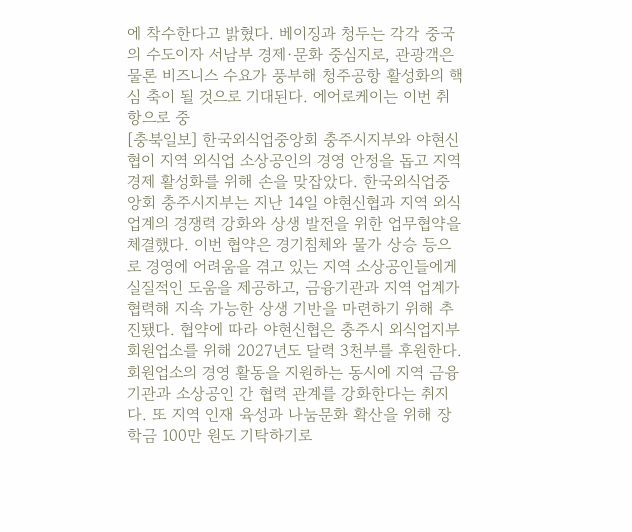에 착수한다고 밝혔다. 베이징과 청두는 각각 중국의 수도이자 서남부 경제·문화 중심지로, 관광객은 물론 비즈니스 수요가 풍부해 청주공항 활성화의 핵심 축이 될 것으로 기대된다. 에어로케이는 이번 취항으로 중
[충북일보] 한국외식업중앙회 충주시지부와 야현신협이 지역 외식업 소상공인의 경영 안정을 돕고 지역경제 활성화를 위해 손을 맞잡았다. 한국외식업중앙회 충주시지부는 지난 14일 야현신협과 지역 외식업계의 경쟁력 강화와 상생 발전을 위한 업무협약을 체결했다. 이번 협약은 경기침체와 물가 상승 등으로 경영에 어려움을 겪고 있는 지역 소상공인들에게 실질적인 도움을 제공하고, 금융기관과 지역 업계가 협력해 지속 가능한 상생 기반을 마련하기 위해 추진됐다. 협약에 따라 야현신협은 충주시 외식업지부 회원업소를 위해 2027년도 달력 3천부를 후원한다. 회원업소의 경영 활동을 지원하는 동시에 지역 금융기관과 소상공인 간 협력 관계를 강화한다는 취지다. 또 지역 인재 육성과 나눔문화 확산을 위해 장학금 100만 원도 기탁하기로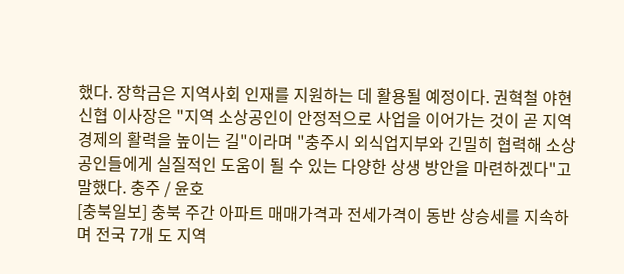했다. 장학금은 지역사회 인재를 지원하는 데 활용될 예정이다. 권혁철 야현신협 이사장은 "지역 소상공인이 안정적으로 사업을 이어가는 것이 곧 지역경제의 활력을 높이는 길"이라며 "충주시 외식업지부와 긴밀히 협력해 소상공인들에게 실질적인 도움이 될 수 있는 다양한 상생 방안을 마련하겠다"고 말했다. 충주 / 윤호
[충북일보] 충북 주간 아파트 매매가격과 전세가격이 동반 상승세를 지속하며 전국 7개 도 지역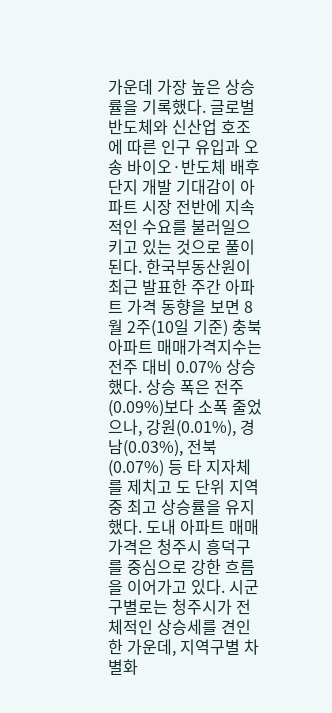가운데 가장 높은 상승률을 기록했다. 글로벌 반도체와 신산업 호조에 따른 인구 유입과 오송 바이오·반도체 배후 단지 개발 기대감이 아파트 시장 전반에 지속적인 수요를 불러일으키고 있는 것으로 풀이된다. 한국부동산원이 최근 발표한 주간 아파트 가격 동향을 보면 8월 2주(10일 기준) 충북 아파트 매매가격지수는 전주 대비 0.07% 상승했다. 상승 폭은 전주(0.09%)보다 소폭 줄었으나, 강원(0.01%), 경남(0.03%), 전북(0.07%) 등 타 지자체를 제치고 도 단위 지역 중 최고 상승률을 유지했다. 도내 아파트 매매가격은 청주시 흥덕구를 중심으로 강한 흐름을 이어가고 있다. 시군구별로는 청주시가 전체적인 상승세를 견인한 가운데, 지역구별 차별화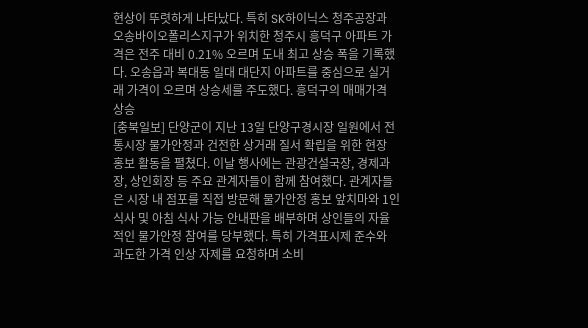현상이 뚜렷하게 나타났다. 특히 SK하이닉스 청주공장과 오송바이오폴리스지구가 위치한 청주시 흥덕구 아파트 가격은 전주 대비 0.21% 오르며 도내 최고 상승 폭을 기록했다. 오송읍과 복대동 일대 대단지 아파트를 중심으로 실거래 가격이 오르며 상승세를 주도했다. 흥덕구의 매매가격 상승
[충북일보] 단양군이 지난 13일 단양구경시장 일원에서 전통시장 물가안정과 건전한 상거래 질서 확립을 위한 현장 홍보 활동을 펼쳤다. 이날 행사에는 관광건설국장, 경제과장, 상인회장 등 주요 관계자들이 함께 참여했다. 관계자들은 시장 내 점포를 직접 방문해 물가안정 홍보 앞치마와 1인 식사 및 아침 식사 가능 안내판을 배부하며 상인들의 자율적인 물가안정 참여를 당부했다. 특히 가격표시제 준수와 과도한 가격 인상 자제를 요청하며 소비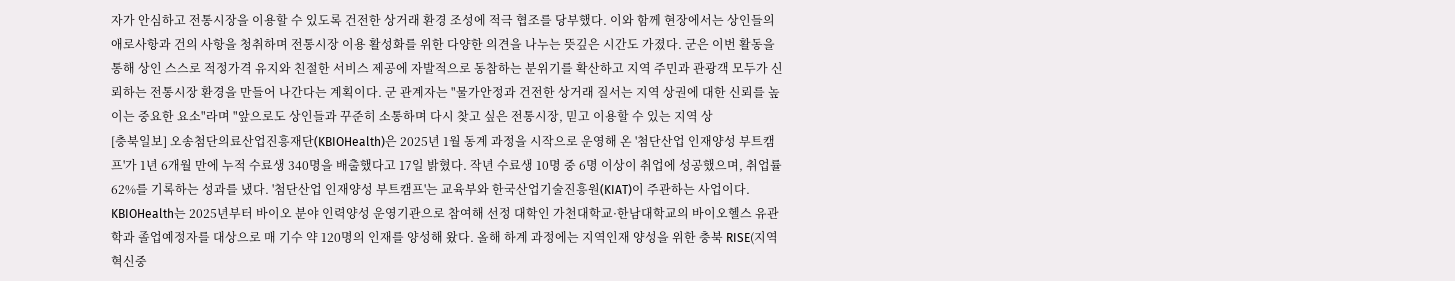자가 안심하고 전통시장을 이용할 수 있도록 건전한 상거래 환경 조성에 적극 협조를 당부했다. 이와 함께 현장에서는 상인들의 애로사항과 건의 사항을 청취하며 전통시장 이용 활성화를 위한 다양한 의견을 나누는 뜻깊은 시간도 가졌다. 군은 이번 활동을 통해 상인 스스로 적정가격 유지와 친절한 서비스 제공에 자발적으로 동참하는 분위기를 확산하고 지역 주민과 관광객 모두가 신뢰하는 전통시장 환경을 만들어 나간다는 계획이다. 군 관계자는 "물가안정과 건전한 상거래 질서는 지역 상권에 대한 신뢰를 높이는 중요한 요소"라며 "앞으로도 상인들과 꾸준히 소통하며 다시 찾고 싶은 전통시장, 믿고 이용할 수 있는 지역 상
[충북일보] 오송첨단의료산업진흥재단(KBIOHealth)은 2025년 1월 동계 과정을 시작으로 운영해 온 '첨단산업 인재양성 부트캠프'가 1년 6개월 만에 누적 수료생 340명을 배출했다고 17일 밝혔다. 작년 수료생 10명 중 6명 이상이 취업에 성공했으며, 취업률 62%를 기록하는 성과를 냈다. '첨단산업 인재양성 부트캠프'는 교육부와 한국산업기술진흥원(KIAT)이 주관하는 사업이다. KBIOHealth는 2025년부터 바이오 분야 인력양성 운영기관으로 참여해 선정 대학인 가천대학교·한남대학교의 바이오헬스 유관 학과 졸업예정자를 대상으로 매 기수 약 120명의 인재를 양성해 왔다. 올해 하계 과정에는 지역인재 양성을 위한 충북 RISE(지역혁신중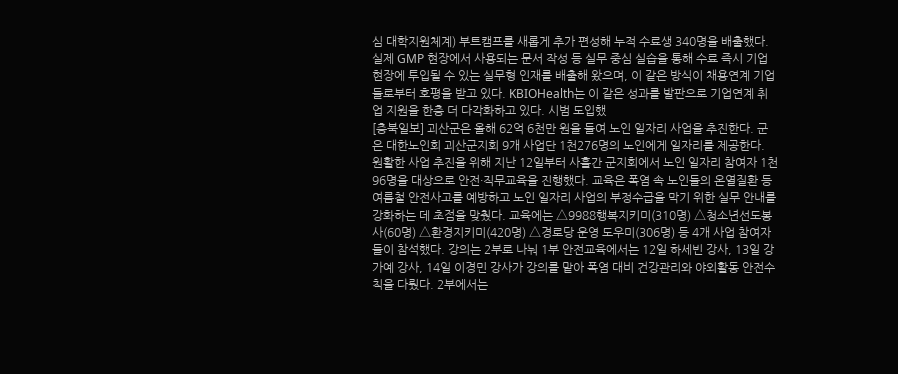심 대학지원체계) 부트캠프를 새롭게 추가 편성해 누적 수료생 340명을 배출했다. 실제 GMP 현장에서 사용되는 문서 작성 등 실무 중심 실습을 통해 수료 즉시 기업 현장에 투입될 수 있는 실무형 인재를 배출해 왔으며, 이 같은 방식이 채용연계 기업들로부터 호평을 받고 있다. KBIOHealth는 이 같은 성과를 발판으로 기업연계 취업 지원을 한층 더 다각화하고 있다. 시범 도입했
[충북일보] 괴산군은 올해 62억 6천만 원을 들여 노인 일자리 사업을 추진한다. 군은 대한노인회 괴산군지회 9개 사업단 1천276명의 노인에게 일자리를 제공한다. 원활한 사업 추진을 위해 지난 12일부터 사흘간 군지회에서 노인 일자리 참여자 1천96명을 대상으로 안전·직무교육을 진행했다. 교육은 폭염 속 노인들의 온열질환 등 여름철 안전사고를 예방하고 노인 일자리 사업의 부정수급을 막기 위한 실무 안내를 강화하는 데 초점을 맞췄다. 교육에는 △9988행복지키미(310명) △청소년선도봉사(60명) △환경지키미(420명) △경로당 운영 도우미(306명) 등 4개 사업 참여자들이 참석했다. 강의는 2부로 나눠 1부 안전교육에서는 12일 하세빈 강사, 13일 강가예 강사, 14일 이경민 강사가 강의를 맡아 폭염 대비 건강관리와 야외활동 안전수칙을 다뤘다. 2부에서는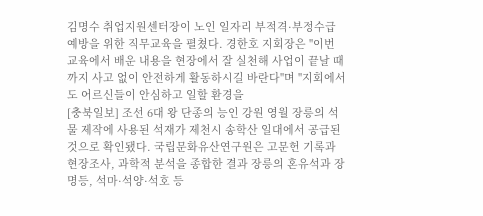김명수 취업지원센터장이 노인 일자리 부적격·부정수급 예방을 위한 직무교육을 펼쳤다. 경한호 지회장은 "이번 교육에서 배운 내용을 현장에서 잘 실천해 사업이 끝날 때까지 사고 없이 안전하게 활동하시길 바란다"며 "지회에서도 어르신들이 안심하고 일할 환경을
[충북일보] 조선 6대 왕 단종의 능인 강원 영월 장릉의 석물 제작에 사용된 석재가 제천시 송학산 일대에서 공급된 것으로 확인됐다. 국립문화유산연구원은 고문헌 기록과 현장조사, 과학적 분석을 종합한 결과 장릉의 혼유석과 장명등, 석마·석양·석호 등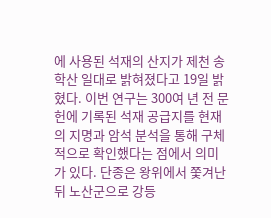에 사용된 석재의 산지가 제천 송학산 일대로 밝혀졌다고 19일 밝혔다. 이번 연구는 300여 년 전 문헌에 기록된 석재 공급지를 현재의 지명과 암석 분석을 통해 구체적으로 확인했다는 점에서 의미가 있다. 단종은 왕위에서 쫓겨난 뒤 노산군으로 강등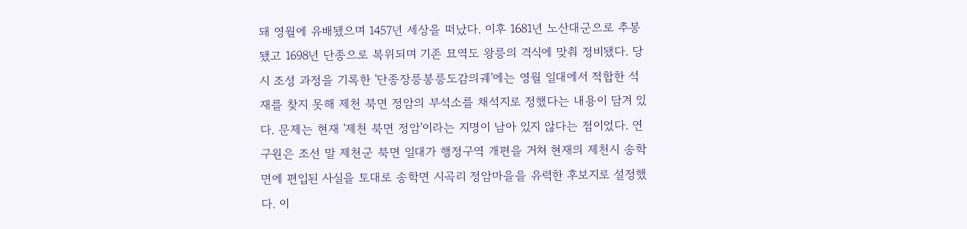돼 영월에 유배됐으며 1457년 세상을 떠났다. 이후 1681년 노산대군으로 추봉됐고 1698년 단종으로 복위되며 기존 묘역도 왕릉의 격식에 맞춰 정비됐다. 당시 조성 과정을 기록한 '단종장릉봉릉도감의궤'에는 영월 일대에서 적합한 석재를 찾지 못해 제천 북면 정암의 부석소를 채석지로 정했다는 내용이 담겨 있다. 문제는 현재 '제천 북면 정암'이라는 지명이 남아 있지 않다는 점이었다. 연구원은 조선 말 제천군 북면 일대가 행정구역 개편을 거쳐 현재의 제천시 송학면에 편입된 사실을 토대로 송학면 시곡리 정암마을을 유력한 후보지로 설정했다. 이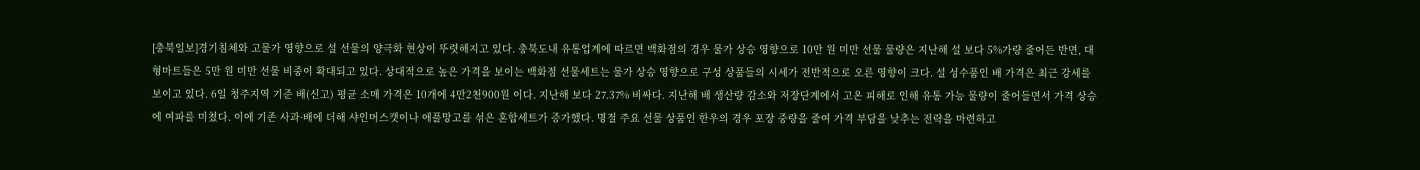[충북일보]경기침체와 고물가 영향으로 설 선물의 양극화 현상이 뚜렷해지고 있다. 충북도내 유통업계에 따르면 백화점의 경우 물가 상승 영향으로 10만 원 미만 선물 물량은 지난해 설 보다 5%가량 줄어든 반면, 대형마트들은 5만 원 미만 선물 비중이 확대되고 있다. 상대적으로 높은 가격을 보이는 백화점 선물세트는 물가 상승 영향으로 구성 상품들의 시세가 전반적으로 오른 영향이 크다. 설 성수품인 배 가격은 최근 강세를 보이고 있다. 6일 청주지역 기준 배(신고) 평균 소매 가격은 10개에 4만2천900원 이다. 지난해 보다 27.37% 비싸다. 지난해 배 생산량 감소와 저장단계에서 고온 피해로 인해 유통 가능 물량이 줄어들면서 가격 상승에 여파를 미쳤다. 이에 기존 사과·배에 더해 샤인머스캣이나 애플망고를 섞은 혼합세트가 증가했다. 명절 주요 선물 상품인 한우의 경우 포장 중량을 줄여 가격 부담을 낮추는 전략을 마련하고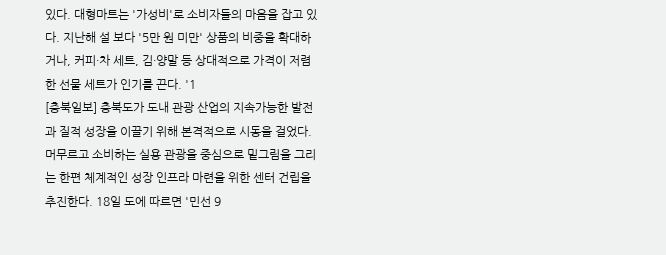있다. 대형마트는 '가성비'로 소비자들의 마음을 잡고 있다. 지난해 설 보다 '5만 원 미만' 상품의 비중을 확대하거나, 커피·차 세트, 김·양말 등 상대적으로 가격이 저렴한 선물 세트가 인기를 끈다. '1
[충북일보] 충북도가 도내 관광 산업의 지속가능한 발전과 질적 성장을 이끌기 위해 본격적으로 시동을 걸었다. 머무르고 소비하는 실용 관광을 중심으로 밑그림을 그리는 한편 체계적인 성장 인프라 마련을 위한 센터 건립을 추진한다. 18일 도에 따르면 '민선 9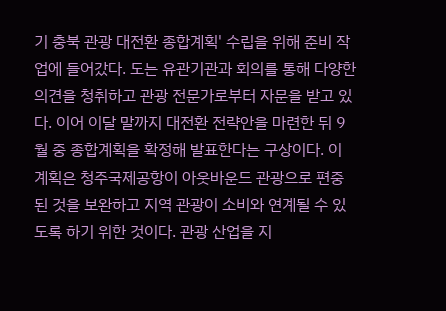기 충북 관광 대전환 종합계획' 수립을 위해 준비 작업에 들어갔다. 도는 유관기관과 회의를 통해 다양한 의견을 청취하고 관광 전문가로부터 자문을 받고 있다. 이어 이달 말까지 대전환 전략안을 마련한 뒤 9월 중 종합계획을 확정해 발표한다는 구상이다. 이 계획은 청주국제공항이 아웃바운드 관광으로 편중된 것을 보완하고 지역 관광이 소비와 연계될 수 있도록 하기 위한 것이다. 관광 산업을 지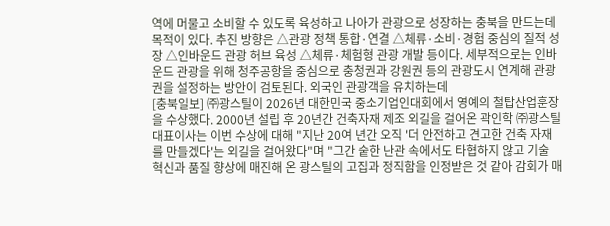역에 머물고 소비할 수 있도록 육성하고 나아가 관광으로 성장하는 충북을 만드는데 목적이 있다. 추진 방향은 △관광 정책 통합·연결 △체류·소비·경험 중심의 질적 성장 △인바운드 관광 허브 육성 △체류·체험형 관광 개발 등이다. 세부적으로는 인바운드 관광을 위해 청주공항을 중심으로 충청권과 강원권 등의 관광도시 연계해 관광권을 설정하는 방안이 검토된다. 외국인 관광객을 유치하는데
[충북일보] ㈜광스틸이 2026년 대한민국 중소기업인대회에서 영예의 철탑산업훈장을 수상했다. 2000년 설립 후 20년간 건축자재 제조 외길을 걸어온 곽인학 ㈜광스틸 대표이사는 이번 수상에 대해 "지난 20여 년간 오직 '더 안전하고 견고한 건축 자재를 만들겠다'는 외길을 걸어왔다"며 "그간 숱한 난관 속에서도 타협하지 않고 기술 혁신과 품질 향상에 매진해 온 광스틸의 고집과 정직함을 인정받은 것 같아 감회가 매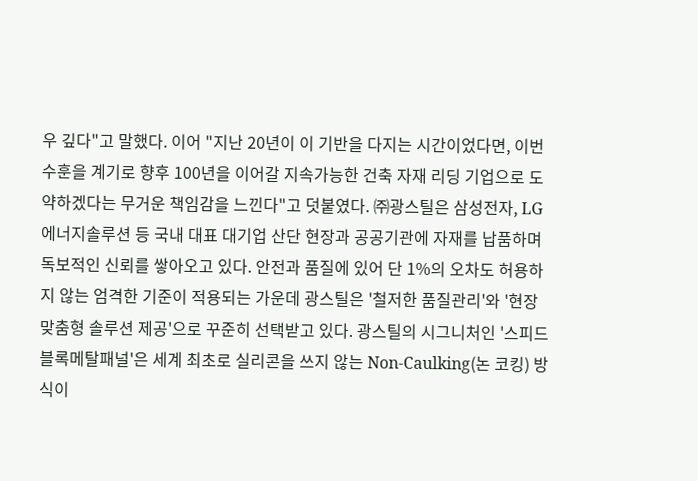우 깊다"고 말했다. 이어 "지난 20년이 이 기반을 다지는 시간이었다면, 이번 수훈을 계기로 향후 100년을 이어갈 지속가능한 건축 자재 리딩 기업으로 도약하겠다는 무거운 책임감을 느낀다"고 덧붙였다. ㈜광스틸은 삼성전자, LG에너지솔루션 등 국내 대표 대기업 산단 현장과 공공기관에 자재를 납품하며 독보적인 신뢰를 쌓아오고 있다. 안전과 품질에 있어 단 1%의 오차도 허용하지 않는 엄격한 기준이 적용되는 가운데 광스틸은 '철저한 품질관리'와 '현장 맞춤형 솔루션 제공'으로 꾸준히 선택받고 있다. 광스틸의 시그니처인 '스피드블록메탈패널'은 세계 최초로 실리콘을 쓰지 않는 Non-Caulking(논 코킹) 방식이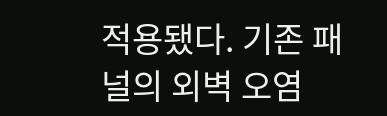적용됐다. 기존 패널의 외벽 오염